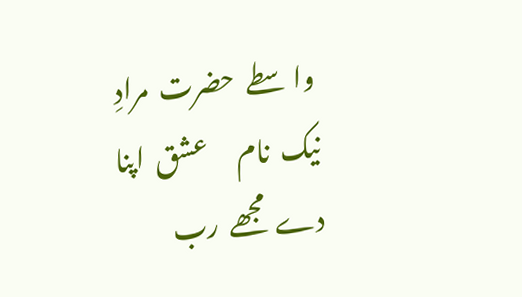واسطے  حضرت  مرادِ  نیک  نام      عشق  اپنا  دے  مجھے  رب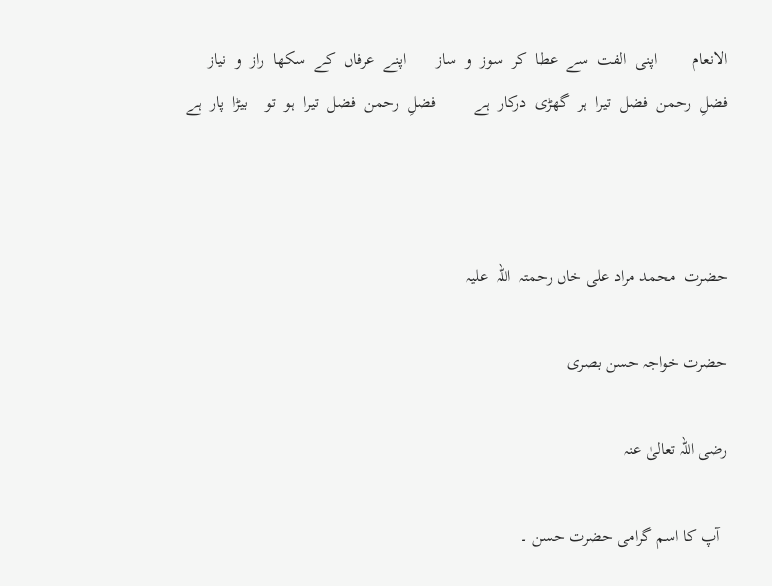الانعام        اپنی  الفت  سے  عطا  کر  سوز  و  ساز       اپنے  عرفاں  کے  سکھا  راز  و  نیاز      فضلِ  رحمن  فضل  تیرا  ہر  گھڑی  درکار  ہے         فضلِ  رحمن  فضل  تیرا  ہو  تو    بیڑا  پار  ہے



حضرت  محمد مراد علی خاں رحمتہ  اللہ  علیہ

حضرت خواجہ حسن بصری

رضی اللہ تعالیٰ عنہ

  آپ کا اسم گرامی حضرت حسن ۔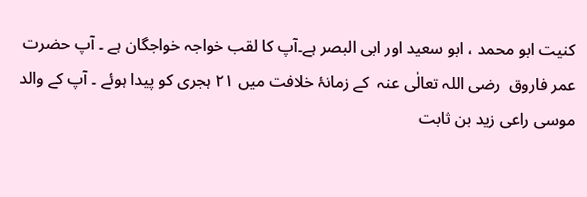کنیت ابو محمد ، ابو سعید اور ابی البصر ہے۔آپ کا لقب خواجہ خواجگان ہے ۔ آپ حضرت عمر فاروق  رضی اللہ تعالٰی عنہ  کے زمانۂ خلافت میں ۲۱ ہجری کو پیدا ہوئے ۔ آپ کے والد موسی راعی زید بن ثابت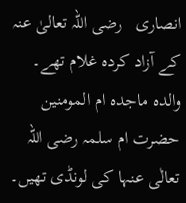انصاری   رضی اللہ تعالیٰ عنہ کے آزاد کردہ غلام تھے۔ والدہ ماجدہ ام المومنین حضرت ام سلمہ رضی اللہ تعالٰی عنہا کی لونڈی تھیں۔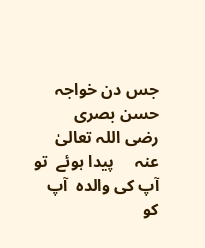جس دن خواجہ حسن بصری   رضی اللہ تعالیٰ عنہ     پیدا ہوئے  تو آپ کی والدہ  آپ کو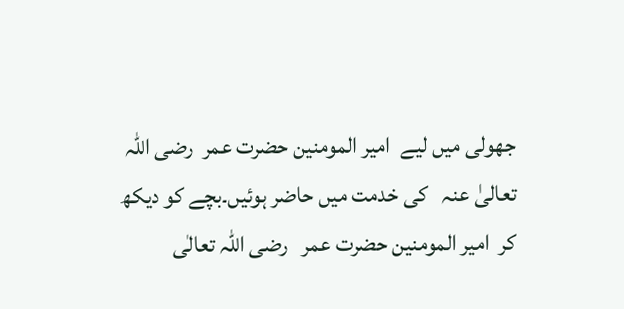جھولی میں لیے  امیر المومنین حضرت عمر  رضی اللہ تعالیٰ عنہ   کی خدمت میں حاضر ہوئیں۔بچے کو دیکھ کر  امیر المومنین حضرت عمر   رضی اللہ تعالٰی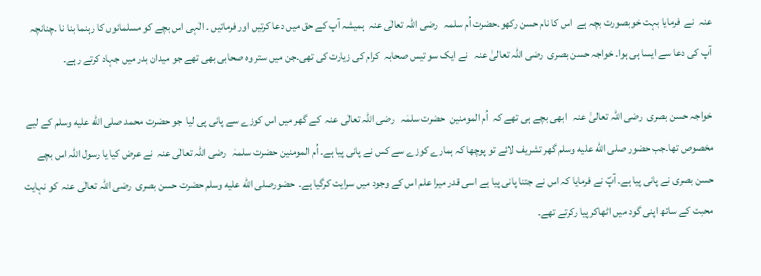عنہ  نے  فرمایا بہت خوبصورت بچہ ہے  اس کا نام حسن رکھو۔حضرت اُم سلمہ   رضی اللہ تعالٰی عنہ  ہمیشہ آپ کے حق میں دعا کرتیں اور فرماتیں ۔ الٰہی اس بچے کو مسلمانوں کا رہنما بنا نا ۔چنانچہ آپ کی دعا سے ایسا ہی ہوا۔ خواجہ حسن بصری  رضی اللہ تعالیٰ عنہ   نے ایک سو تیس صحابہ  کرام کی زیارت کی تھی۔جن میں ستر وہ صحابی بھی تھے جو میدان بدر میں جہاد کرتے رہے۔

خواجہ حسن بصری  رضی اللہ تعالیٰ عنہ   ابھی بچے ہی تھے کہ  اُم المومنین  حضرت سلمٰہ   رضی اللہ تعالٰی عنہ  کے گھر میں اس کوزے سے پانی پی لیا  جو حضرت محمد صلى الله عليه وسلم کے لیے مخصوص تھا۔جب حضور صلى الله عليه وسلم گھر تشریف لائے تو پوچھا کہ ہمارے کوزے سے کس نے پانی پیا ہے۔ اُم المومنین حضرت سلمہٰ   رضی اللہ تعالٰی عنہ  نے عرض کیا یا رسول اللہ اس بچے حسن بصری نے پانی پیا ہے۔ آپؐ نے فرمایا کہ اس نے جتنا پانی پیا ہے اسی قدر میرا علم اس کے وجود میں سرایت کرگیا ہے۔  حضورصلى الله عليه وسلم حضرت حسن بصری  رضی اللہ تعالٰی عنہ  کو نہایت محبت کے ساتھ اپنی گود میں اٹھاکر پیا رکرتے تھے۔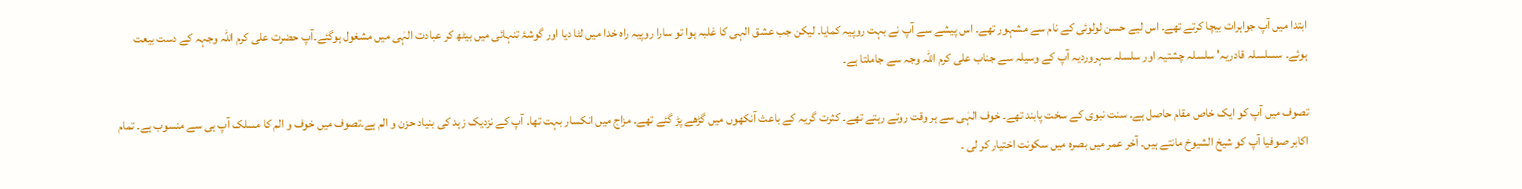ابتدا میں آپ جواہرات بیچا کرتے تھے۔ اس لیے حسن لولوئی کے نام سے مشہور تھے۔ اس پیشے سے آپ نے بہت روپیہ کمایا۔ لیکن جب عشق الہی کا غلبہ ہوا تو سارا روپیہ راہ خدا میں لٹا دیا اور گوشۂ تنہائی میں بیٹھ کر عبادت الہٰی میں مشغول ہوگئے۔آپ حضرت علی کرم اللہ وجہہ کے دست بیعت ہوئے۔ سسلسلہ قادریہ' سلسلہ چشتیہ اور سلسلہ سہروردیہ آپ کے وسیلہ سے جناب علی کرم اللہ وجہ سے جاملتا ہے۔

تصوف میں آپ کو ایک خاص مقام حاصل ہے۔ سنت نبوی کے سخت پابند تھے۔ خوف الہٰی سے ہر وقت روتے رہتے تھے۔ کثرت گریہ کے باعث آنکھوں میں گڑھے پڑ گئے تھے۔ مزاج میں انکسار بہت تھا۔ آپ کے نزدیک زہد کی بنیاد حزن و الم ہے۔تصوف میں خوف و الم کا مسلک آپ ہی سے منسوب ہے۔ تمام اکابر صوفیا آپ کو شیخ الشیوخ مانتے ہیں۔ آخر عمر میں بصرہ میں سکونت اختیار کر لی ۔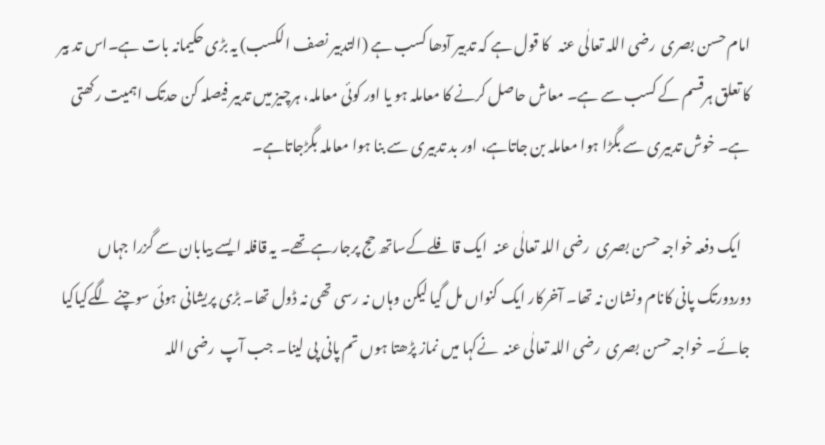امام حسن بصری  رضی اللہ تعالٰی عنہ   کا قول ہے کہ تدبیر آدھا کسب ہے (التدبیر نصف الکسب) یہ بڑی حکیمانہ بات ہے۔اس تد بیر کا تعلق ہرقسم کے کسب سے ہے۔ معاش حاصل کرنے کا معاملہ ہو یا اور کوئی معاملہ، ہرچیز میں تدبیر فیصلہ کن حدتک اہمیت رکھتی ہے۔ خوش تدبیری سے بگڑا ہوا معاملہ بن جاتاہے، اور بد تدبیری سے بنا ہوا معاملہ بگڑجاتاہے۔

   ایک دفعہ خواجہ حسن بصری  رضی اللہ تعالٰی عنہ  ایک قافلےکےساتھ حج پرجارہےتھے۔ یہ قافلہ ایسے بیابان سے گزرا جہاں دوردورتک پانی کانام ونشان نہ تھا۔ آخرکار ایک کنواں مل گیا لیکن وہاں نہ رسی تھی نہ ڈول تھا۔ بڑی پریشانی ہوئی سوچنے لگےکیاکیا جائے۔ خواجہ حسن بصری  رضی اللہ تعالٰی عنہ  نےکہا میں نماز پڑھتا ہوں تم پانی پی لینا۔ جب آپ  رضی اللہ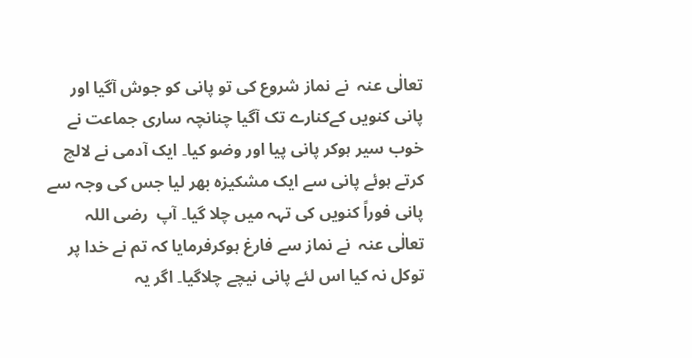تعالٰی عنہ  نے نماز شروع کی تو پانی کو جوش آگیا اور پانی کنویں کےکنارے تک آگیا چنانچہ ساری جماعت نے خوب سیر ہوکر پانی پیا اور وضو کیا۔ ایک آدمی نے لالچ کرتے ہوئے پانی سے ایک مشکیزہ بھر لیا جس کی وجہ سے پانی فوراً کنویں کی تہہ میں چلا گیا۔ آپ  رضی اللہ تعالٰی عنہ  نے نماز سے فارغ ہوکرفرمایا کہ تم نے خدا پر توکل نہ کیا اس لئے پانی نیچے چلاگیا۔ اگر یہ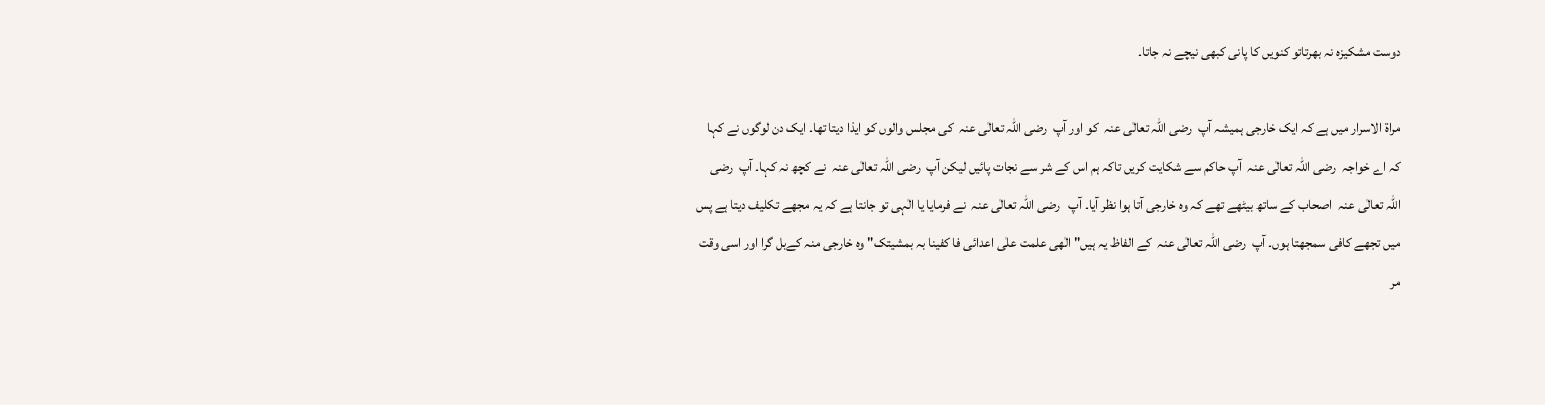دوست مشکیزہ نہ بھرتاتو کنویں کا پانی کبھی نیچے نہ جاتا۔

مراۃ الاسرار میں ہے کہ ایک خارجی ہمیشہ آپ  رضی اللہ تعالٰی عنہ  کو اور آپ  رضی اللہ تعالٰی عنہ  کی مجلس والوں کو ایذا دیتا تھا۔ ایک دن لوگوں نے کہا کہ اے خواجہ  رضی اللہ تعالٰی عنہ  آپ حاکم سے شکایت کریں تاکہ ہم اس کے شر سے نجات پائیں لیکن آپ  رضی اللہ تعالٰی عنہ  نے کچھ نہ کہا۔ آپ  رضی اللہ تعالٰی عنہ  اصحاب کے ساتھ بیٹھے تھے کہ وہ خارجی آتا ہوا نظر آیا۔ آپ   رضی اللہ تعالٰی عنہ  نے فرمایا یا الٰہی تو جانتا ہے کہ یہ مجھے تکلیف دیتا ہے پس میں تجھے کافی سمجھتا ہوں۔ آپ  رضی اللہ تعالٰی عنہ  کے الفاظ یہ ہیں" الٰھی علمت علٰی اعدائی فا کفینا بہ بمشیتک" وہ خارجی منہ کےبل گرا اور اسی وقت مر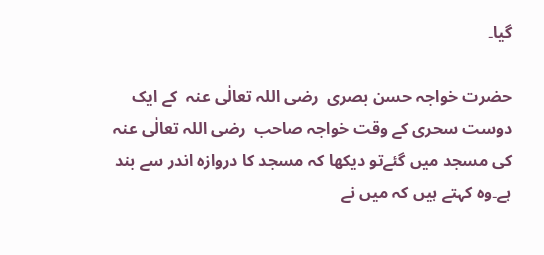گیا۔

حضرت خواجہ حسن بصری  رضی اللہ تعالٰی عنہ  کے ایک دوست سحری کے وقت خواجہ صاحب  رضی اللہ تعالٰی عنہ  کی مسجد میں گئےتو دیکھا کہ مسجد کا دروازہ اندر سے بند ہے۔وہ کہتے ہیں کہ میں نے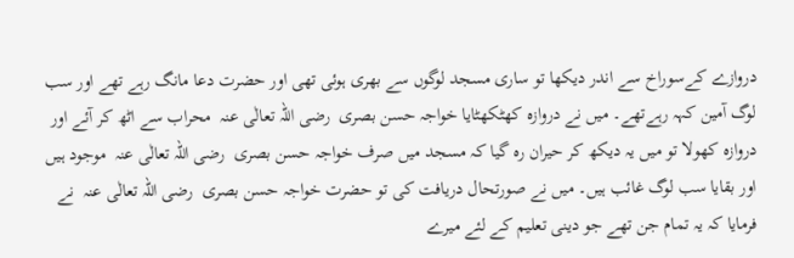دروازے کےسوراخ سے اندر دیکھا تو ساری مسجد لوگوں سے بھری ہوئی تھی اور حضرت دعا مانگ رہے تھے اور سب لوگ آمین کہہ رہےتھے۔ میں نے دروازہ کھٹکھٹایا خواجہ حسن بصری  رضی اللہ تعالٰی عنہ  محراب سے اٹھ کر آئے اور دروازہ کھولا تو میں یہ دیکھ کر حیران رہ گیا کہ مسجد میں صرف خواجہ حسن بصری  رضی اللہ تعالٰی عنہ  موجود ہیں اور بقایا سب لوگ غائب ہیں۔ میں نے صورتحال دریافت کی تو حضرت خواجہ حسن بصری  رضی اللہ تعالٰی عنہ  نے فرمایا کہ یہ تمام جن تھے جو دینی تعلیم کے لئے میرے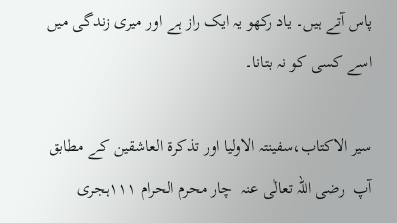پاس آتے ہیں۔ یاد رکھو یہ ایک راز ہے اور میری زندگی میں اسے کسی کو نہ بتانا۔

سیر الاکتاب،سفینتہ الاولیا اور تذکرۃ العاشقین کے مطابق آپ  رضی اللہ تعالٰی عنہ  چار محرم الحرام ۱۱۱ہجری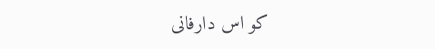کو اس دارفانی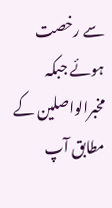سے رخصت ہوئے جبکہ مخبرالواصلین کے مطابق آپ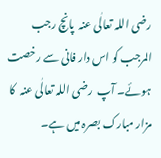رضی اللہ تعالٰی عنہ  پانچ رجب المرجب کو اس دار فانی سے رخصت ہوئے۔ آپ  رضی اللہ تعالٰی عنہ  کا مزار مبارک بصرہ میں ہے۔